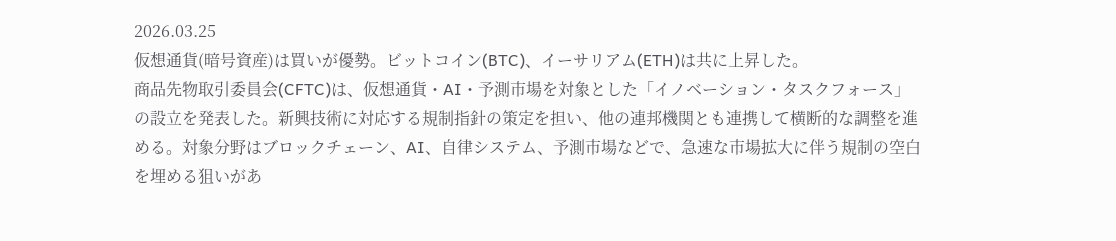2026.03.25
仮想通貨(暗号資産)は買いが優勢。ビットコイン(BTC)、イーサリアム(ETH)は共に上昇した。
商品先物取引委員会(CFTC)は、仮想通貨・AI・予測市場を対象とした「イノベーション・タスクフォース」の設立を発表した。新興技術に対応する規制指針の策定を担い、他の連邦機関とも連携して横断的な調整を進める。対象分野はブロックチェーン、AI、自律システム、予測市場などで、急速な市場拡大に伴う規制の空白を埋める狙いがあ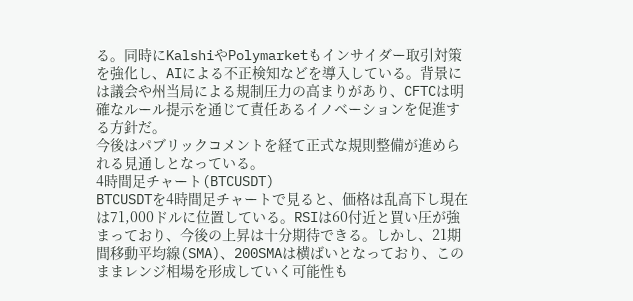る。同時にKalshiやPolymarketもインサイダー取引対策を強化し、AIによる不正検知などを導入している。背景には議会や州当局による規制圧力の高まりがあり、CFTCは明確なルール提示を通じて責任あるイノベーションを促進する方針だ。
今後はパブリックコメントを経て正式な規則整備が進められる見通しとなっている。
4時間足チャート(BTCUSDT)
BTCUSDTを4時間足チャートで見ると、価格は乱高下し現在は71,000ドルに位置している。RSIは60付近と買い圧が強まっており、今後の上昇は十分期待できる。しかし、21期間移動平均線(SMA)、200SMAは横ばいとなっており、このままレンジ相場を形成していく可能性も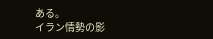ある。
イラン情勢の影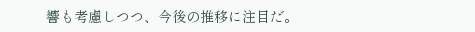響も考慮しつつ、今後の推移に注目だ。